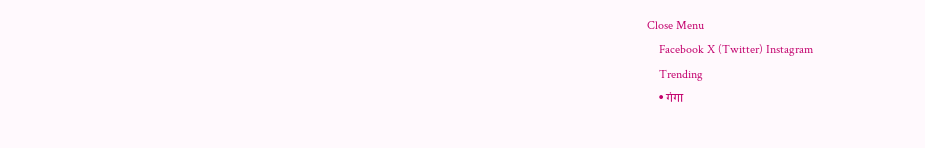Close Menu
    Facebook X (Twitter) Instagram
    Trending
    • गंगा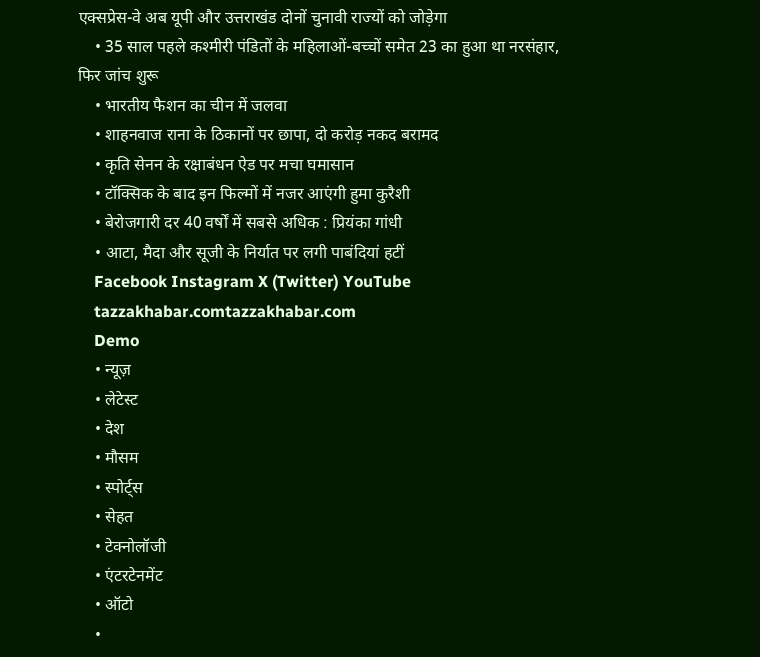एक्सप्रेस-वे अब यूपी और उत्तराखंड दोनों चुनावी राज्यों को जोड़ेगा
    • 35 साल पहले कश्मीरी पंडितों के महिलाओं-बच्चों समेत 23 का हुआ था नरसंहार, फिर जांच शुरू
    • भारतीय फैशन का चीन में जलवा
    • शाहनवाज राना के ठिकानों पर छापा, दो करोड़ नकद बरामद
    • कृति सेनन के रक्षाबंधन ऐड पर मचा घमासान
    • टॉक्सिक के बाद इन फिल्मों में नजर आएंगी हुमा कुरैशी
    • बेरोजगारी दर 40 वर्षों में सबसे अधिक : प्रियंका गांधी
    • आटा, मैदा और सूजी के निर्यात पर लगी पाबंदियां हटीं
    Facebook Instagram X (Twitter) YouTube
    tazzakhabar.comtazzakhabar.com
    Demo
    • न्यूज़
    • लेटेस्ट
    • देश
    • मौसम
    • स्पोर्ट्स
    • सेहत
    • टेक्नोलॉजी
    • एंटरटेनमेंट
    • ऑटो
    •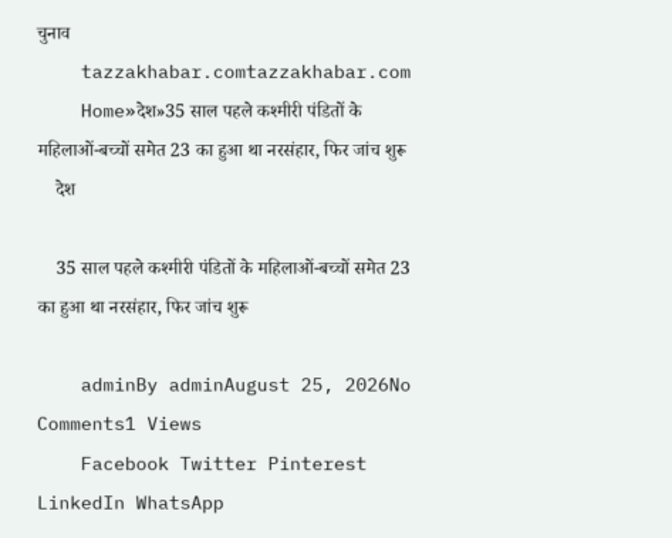चुनाव
    tazzakhabar.comtazzakhabar.com
    Home»देश»35 साल पहले कश्मीरी पंडितों के महिलाओं-बच्चों समेत 23 का हुआ था नरसंहार, फिर जांच शुरू
    देश

    35 साल पहले कश्मीरी पंडितों के महिलाओं-बच्चों समेत 23 का हुआ था नरसंहार, फिर जांच शुरू

    adminBy adminAugust 25, 2026No Comments1 Views
    Facebook Twitter Pinterest LinkedIn WhatsApp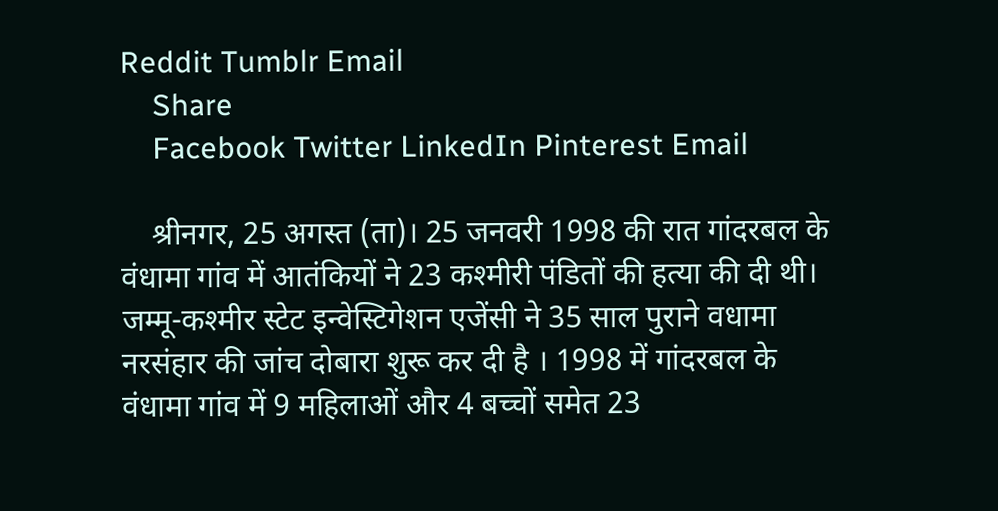Reddit Tumblr Email
    Share
    Facebook Twitter LinkedIn Pinterest Email

    श्रीनगर, 25 अगस्त (ता)। 25 जनवरी 1998 की रात गांदरबल के वंधामा गांव में आतंकियों ने 23 कश्मीरी पंडितों की हत्या की दी थी। जम्मू-कश्मीर स्टेट इन्वेस्टिगेशन एजेंसी ने 35 साल पुराने वधामा नरसंहार की जांच दोबारा शुरू कर दी है । 1998 में गांदरबल के वंधामा गांव में 9 महिलाओं और 4 बच्चों समेत 23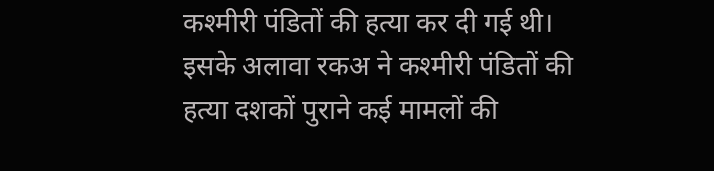कश्मीरी पंडितों की हत्या कर दी गई थी। इसके अलावा रकअ ने कश्मीरी पंडितों की हत्या दशकों पुराने कई मामलों की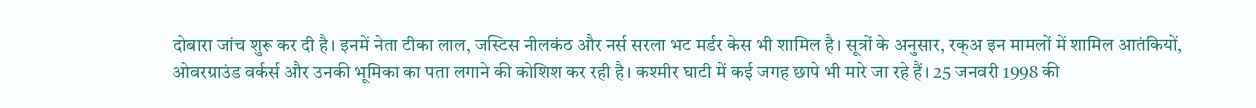दोबारा जांच शुरू कर दी है। इनमें नेता टीका लाल, जस्टिस नीलकंठ और नर्स सरला भट मर्डर केस भी शामिल है। सूत्रों के अनुसार, रक्अ इन मामलों में शामिल आतंकियों, ओवरग्राउंड वर्कर्स और उनकी भूमिका का पता लगाने की कोशिश कर रही है। कश्मीर घाटी में कई जगह छापे भी मारे जा रहे हैं। 25 जनवरी 1998 की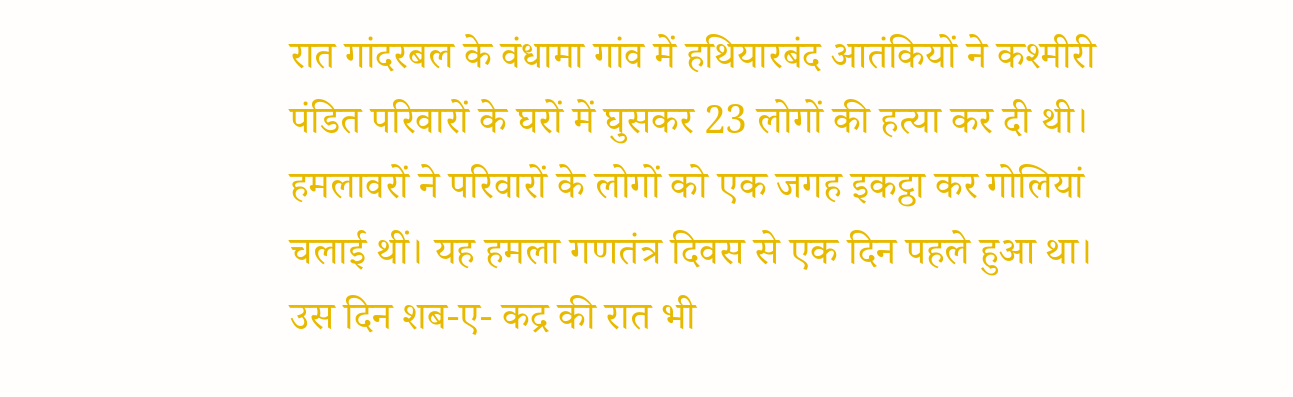रात गांदरबल के वंधामा गांव में हथियारबंद आतंकियों ने कश्मीरी पंडित परिवारों के घरों में घुसकर 23 लोगों की हत्या कर दी थी। हमलावरों ने परिवारों के लोगों को एक जगह इकट्ठा कर गोलियां चलाई थीं। यह हमला गणतंत्र दिवस से एक दिन पहले हुआ था। उस दिन शब-ए- कद्र की रात भी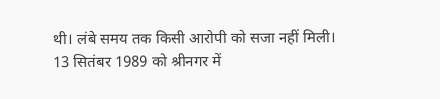थी। लंबे समय तक किसी आरोपी को सजा नहीं मिली। 13 सितंबर 1989 को श्रीनगर में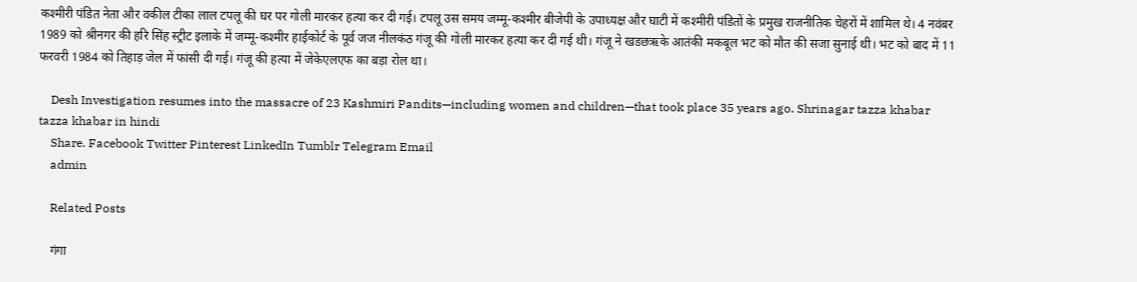कश्मीरी पंडित नेता और वकील टीका लाल टपलू की घर पर गोली मारकर हत्या कर दी गई। टपलू उस समय जम्मू-कश्मीर बीजेपी के उपाध्यक्ष और घाटी में कश्मीरी पंडितों के प्रमुख राजनीतिक चेहरों में शामिल थे। 4 नवंबर 1989 को श्रीनगर की हरि सिंह स्ट्रीट इलाके में जम्मू-कश्मीर हाईकोर्ट के पूर्व जज नीलकंठ गंजू की गोली मारकर हत्या कर दी गई थी। गंजू ने खडछऋके आतंकी मकबूल भट को मौत की सजा सुनाई थी। भट को बाद में 11 फरवरी 1984 को तिहाड़ जेल में फांसी दी गई। गंजू की हत्या में जेकेएलएफ का बड़ा रोल था।

    Desh Investigation resumes into the massacre of 23 Kashmiri Pandits—including women and children—that took place 35 years ago. Shrinagar tazza khabar tazza khabar in hindi
    Share. Facebook Twitter Pinterest LinkedIn Tumblr Telegram Email
    admin

    Related Posts

    गंगा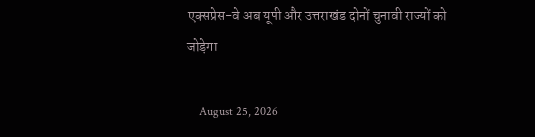एक्सप्रेस-वे अब यूपी और उत्तराखंड दोनों चुनावी राज्यों को जोड़ेगा

    August 25, 2026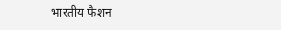भारतीय फैशन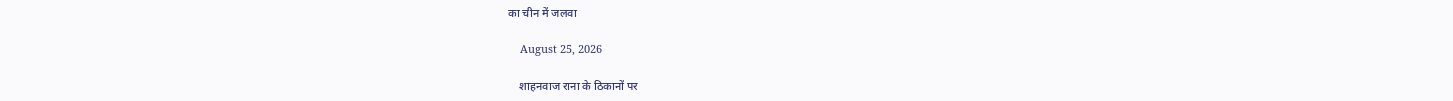का चीन में जलवा

    August 25, 2026

    शाहनवाज राना के ठिकानों पर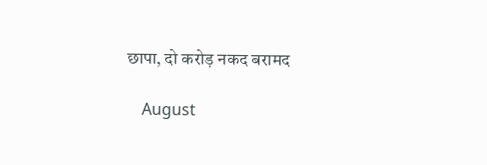छापा, दो करोड़ नकद बरामद

    August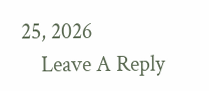25, 2026
    Leave A Reply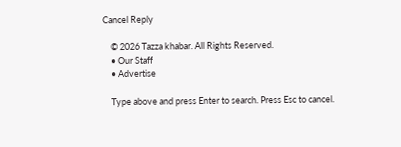Cancel Reply

    © 2026 Tazza khabar. All Rights Reserved.
    • Our Staff
    • Advertise

    Type above and press Enter to search. Press Esc to cancel.